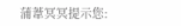蒲葦冥冥提示您: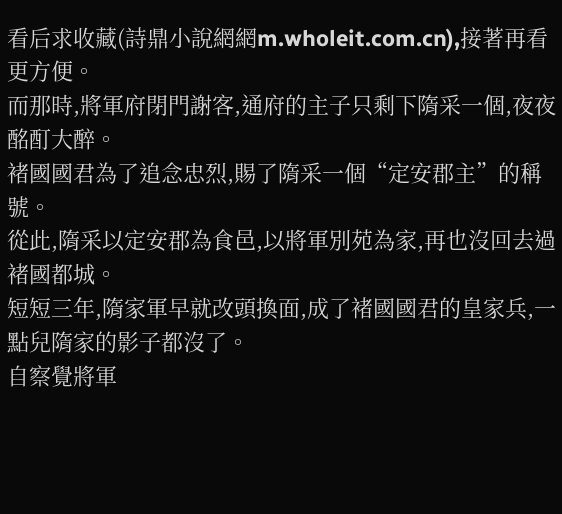看后求收藏(詩鼎小說網網m.wholeit.com.cn),接著再看更方便。
而那時,將軍府閉門謝客,通府的主子只剩下隋采一個,夜夜酩酊大醉。
褚國國君為了追念忠烈,賜了隋采一個“定安郡主”的稱號。
從此,隋采以定安郡為食邑,以將軍別苑為家,再也沒回去過褚國都城。
短短三年,隋家軍早就改頭換面,成了褚國國君的皇家兵,一點兒隋家的影子都沒了。
自察覺將軍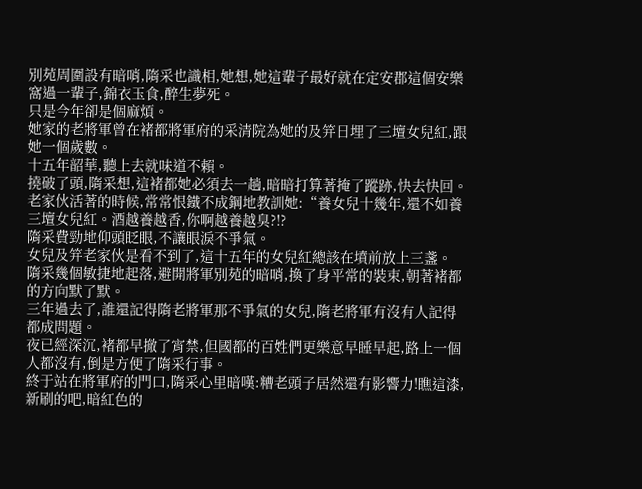別苑周圍設有暗哨,隋采也識相,她想,她這輩子最好就在定安郡這個安樂窩過一輩子,錦衣玉食,醉生夢死。
只是今年卻是個麻煩。
她家的老將軍曾在褚都將軍府的采清院為她的及笄日埋了三壇女兒紅,跟她一個歲數。
十五年韶華,聽上去就味道不賴。
撓破了頭,隋采想,這褚都她必須去一趟,暗暗打算著掩了蹤跡,快去快回。
老家伙活著的時候,常常恨鐵不成鋼地教訓她:“養女兒十幾年,還不如養三壇女兒紅。酒越養越香,你啊越養越臭?!?
隋采費勁地仰頭眨眼,不讓眼淚不爭氣。
女兒及笄老家伙是看不到了,這十五年的女兒紅總該在墳前放上三盞。
隋采幾個敏捷地起落,避開將軍別苑的暗哨,換了身平常的裝束,朝著褚都的方向默了默。
三年過去了,誰還記得隋老將軍那不爭氣的女兒,隋老將軍有沒有人記得都成問題。
夜已經深沉,褚都早撤了宵禁,但國都的百姓們更樂意早睡早起,路上一個人都沒有,倒是方便了隋采行事。
終于站在將軍府的門口,隋采心里暗嘆:糟老頭子居然還有影響力!瞧這漆,新刷的吧,暗紅色的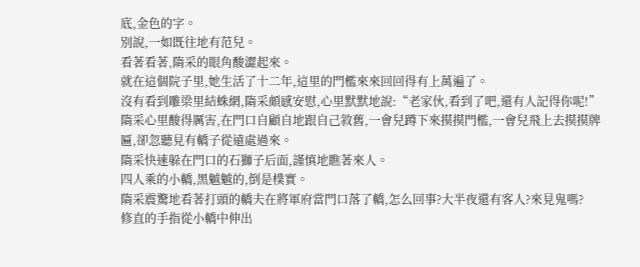底,金色的字。
別說,一如既往地有范兒。
看著看著,隋采的眼角酸澀起來。
就在這個院子里,她生活了十二年,這里的門檻來來回回得有上萬遍了。
沒有看到雕梁里結蛛網,隋采頗感安慰,心里默默地說:“老家伙,看到了吧,還有人記得你呢!”
隋采心里酸得厲害,在門口自顧自地跟自己敘舊,一會兒蹲下來摸摸門檻,一會兒飛上去摸摸牌匾,卻忽聽見有轎子從遠處過來。
隋采快速躲在門口的石獅子后面,謹慎地瞧著來人。
四人乘的小轎,黑魆魆的,倒是樸實。
隋采震驚地看著打頭的轎夫在將軍府當門口落了轎,怎么回事?大半夜還有客人?來見鬼嗎?
修直的手指從小轎中伸出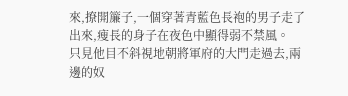來,撩開簾子,一個穿著青藍色長袍的男子走了出來,瘦長的身子在夜色中顯得弱不禁風。
只見他目不斜視地朝將軍府的大門走過去,兩邊的奴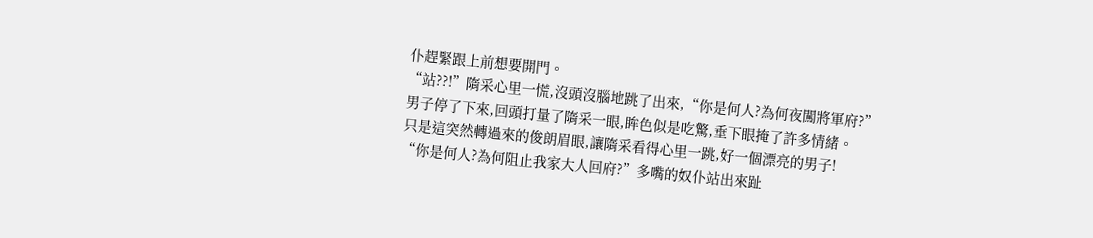仆趕緊跟上前想要開門。
“站??!”隋采心里一慌,沒頭沒腦地跳了出來,“你是何人?為何夜闖將軍府?”
男子停了下來,回頭打量了隋采一眼,眸色似是吃驚,垂下眼掩了許多情緒。
只是這突然轉過來的俊朗眉眼,讓隋采看得心里一跳,好一個漂亮的男子!
“你是何人?為何阻止我家大人回府?”多嘴的奴仆站出來趾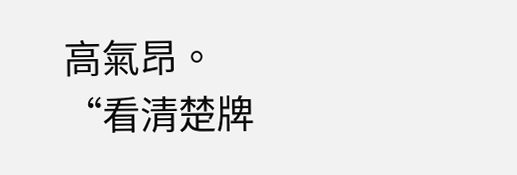高氣昂。
“看清楚牌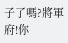子了嗎?將軍府!你